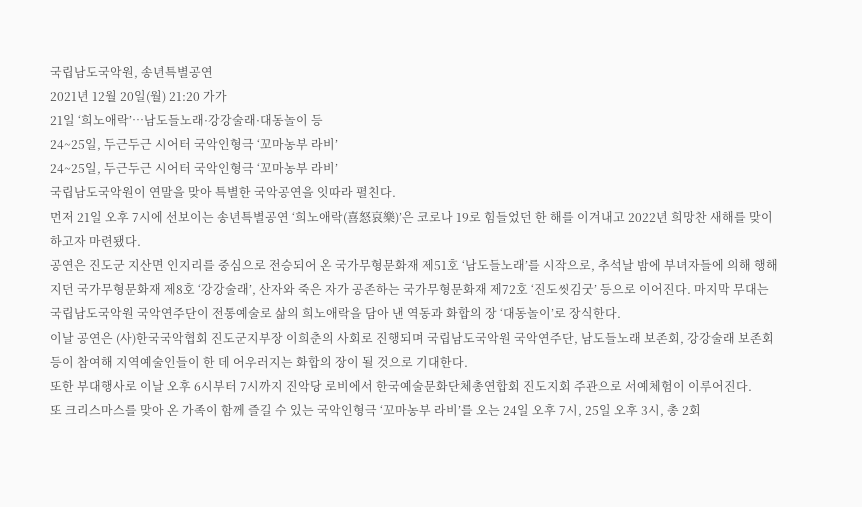국립남도국악원, 송년특별공연
2021년 12월 20일(월) 21:20 가가
21일 ‘희노애락’…남도들노래·강강술래·대동놀이 등
24~25일, 두근두근 시어터 국악인형극 ‘꼬마농부 라비’
24~25일, 두근두근 시어터 국악인형극 ‘꼬마농부 라비’
국립남도국악원이 연말을 맞아 특별한 국악공연을 잇따라 펼친다.
먼저 21일 오후 7시에 선보이는 송년특별공연 ‘희노애락(喜怒哀樂)’은 코로나 19로 힘들었던 한 해를 이겨내고 2022년 희망찬 새해를 맞이하고자 마련됐다.
공연은 진도군 지산면 인지리를 중심으로 전승되어 온 국가무형문화재 제51호 ‘남도들노래’를 시작으로, 추석날 밤에 부녀자들에 의해 행해지던 국가무형문화재 제8호 ‘강강술래’, 산자와 죽은 자가 공존하는 국가무형문화재 제72호 ‘진도씻김굿’ 등으로 이어진다. 마지막 무대는 국립남도국악원 국악연주단이 전통예술로 삶의 희노애락을 담아 낸 역동과 화합의 장 ‘대동놀이’로 장식한다.
이날 공연은 (사)한국국악협회 진도군지부장 이희춘의 사회로 진행되며 국립남도국악원 국악연주단, 남도들노래 보존회, 강강술래 보존회 등이 참여해 지역예술인들이 한 데 어우러지는 화합의 장이 될 것으로 기대한다.
또한 부대행사로 이날 오후 6시부터 7시까지 진악당 로비에서 한국예술문화단체총연합회 진도지회 주관으로 서예체험이 이루어진다.
또 크리스마스를 맞아 온 가족이 함께 즐길 수 있는 국악인형극 ‘꼬마농부 라비’를 오는 24일 오후 7시, 25일 오후 3시, 총 2회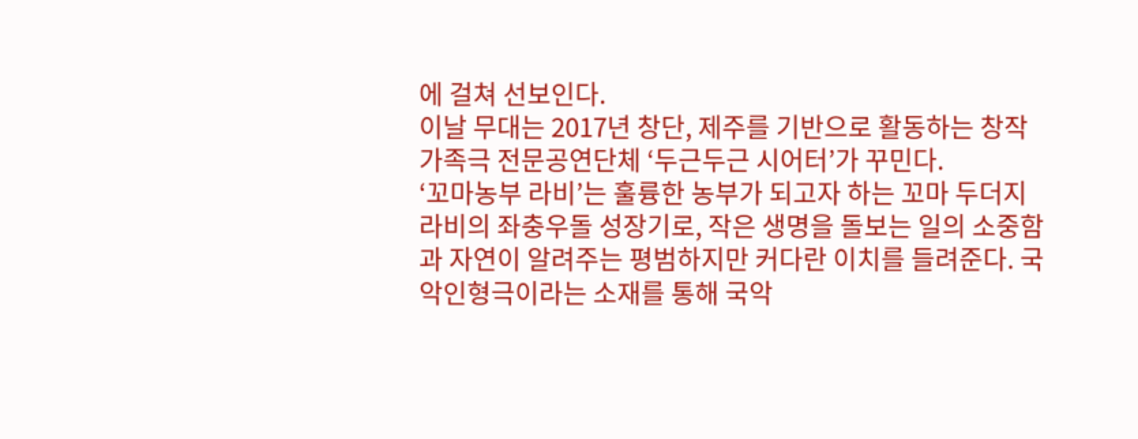에 걸쳐 선보인다.
이날 무대는 2017년 창단, 제주를 기반으로 활동하는 창작 가족극 전문공연단체 ‘두근두근 시어터’가 꾸민다.
‘꼬마농부 라비’는 훌륭한 농부가 되고자 하는 꼬마 두더지 라비의 좌충우돌 성장기로, 작은 생명을 돌보는 일의 소중함과 자연이 알려주는 평범하지만 커다란 이치를 들려준다. 국악인형극이라는 소재를 통해 국악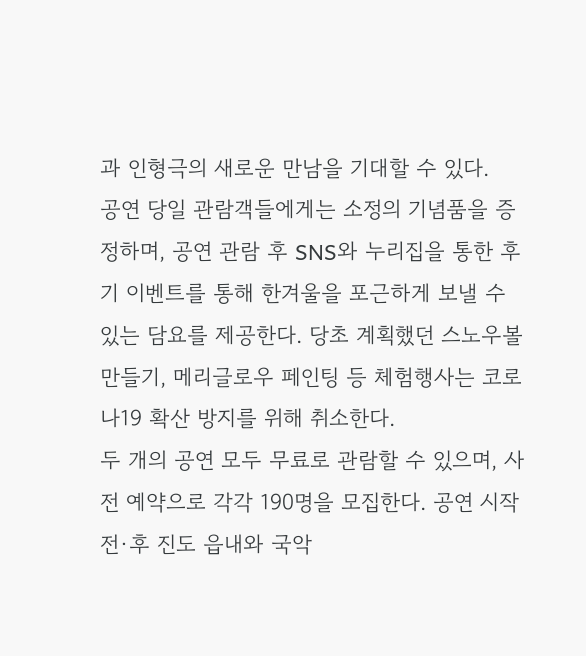과 인형극의 새로운 만남을 기대할 수 있다.
공연 당일 관람객들에게는 소정의 기념품을 증정하며, 공연 관람 후 SNS와 누리집을 통한 후기 이벤트를 통해 한겨울을 포근하게 보낼 수 있는 담요를 제공한다. 당초 계획했던 스노우볼 만들기, 메리글로우 페인팅 등 체험행사는 코로나19 확산 방지를 위해 취소한다.
두 개의 공연 모두 무료로 관람할 수 있으며, 사전 예약으로 각각 190명을 모집한다. 공연 시작 전·후 진도 읍내와 국악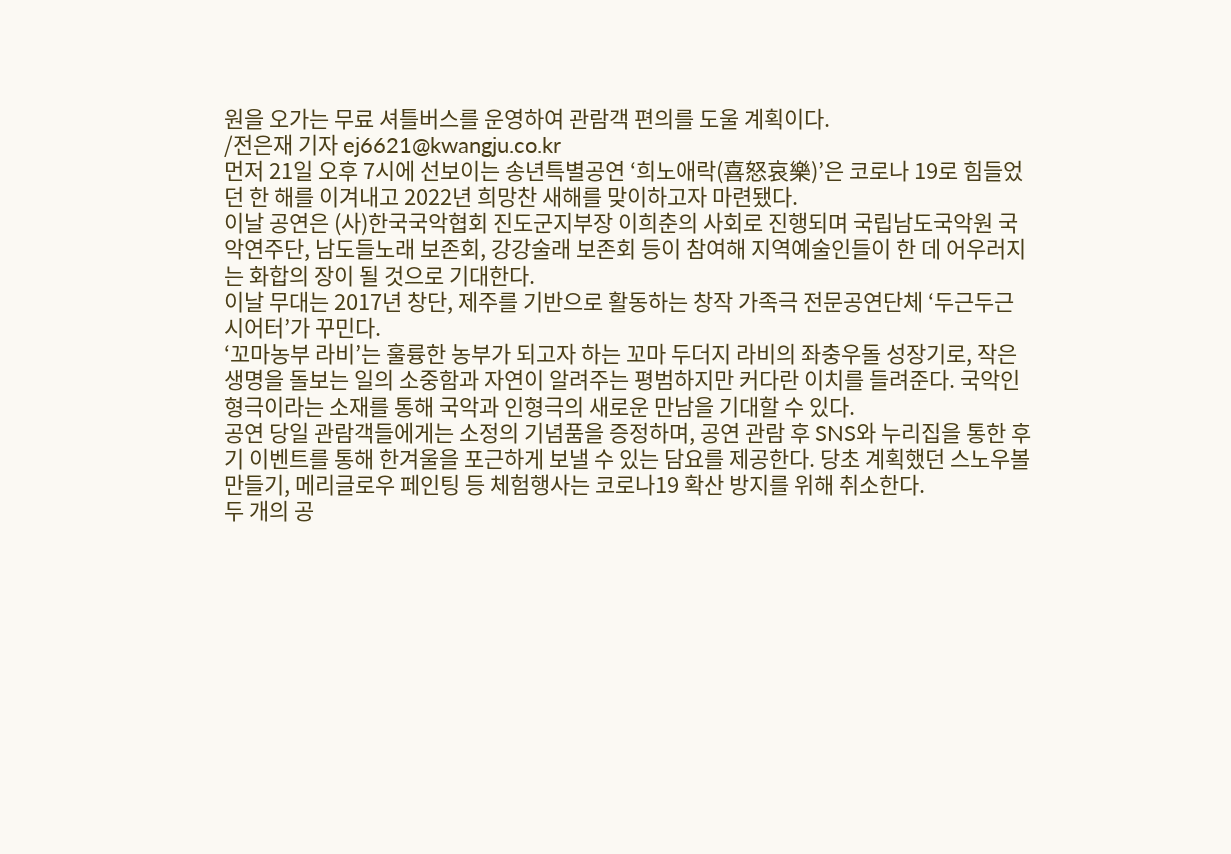원을 오가는 무료 셔틀버스를 운영하여 관람객 편의를 도울 계획이다.
/전은재 기자 ej6621@kwangju.co.kr
먼저 21일 오후 7시에 선보이는 송년특별공연 ‘희노애락(喜怒哀樂)’은 코로나 19로 힘들었던 한 해를 이겨내고 2022년 희망찬 새해를 맞이하고자 마련됐다.
이날 공연은 (사)한국국악협회 진도군지부장 이희춘의 사회로 진행되며 국립남도국악원 국악연주단, 남도들노래 보존회, 강강술래 보존회 등이 참여해 지역예술인들이 한 데 어우러지는 화합의 장이 될 것으로 기대한다.
이날 무대는 2017년 창단, 제주를 기반으로 활동하는 창작 가족극 전문공연단체 ‘두근두근 시어터’가 꾸민다.
‘꼬마농부 라비’는 훌륭한 농부가 되고자 하는 꼬마 두더지 라비의 좌충우돌 성장기로, 작은 생명을 돌보는 일의 소중함과 자연이 알려주는 평범하지만 커다란 이치를 들려준다. 국악인형극이라는 소재를 통해 국악과 인형극의 새로운 만남을 기대할 수 있다.
공연 당일 관람객들에게는 소정의 기념품을 증정하며, 공연 관람 후 SNS와 누리집을 통한 후기 이벤트를 통해 한겨울을 포근하게 보낼 수 있는 담요를 제공한다. 당초 계획했던 스노우볼 만들기, 메리글로우 페인팅 등 체험행사는 코로나19 확산 방지를 위해 취소한다.
두 개의 공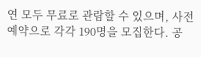연 모두 무료로 관람할 수 있으며, 사전 예약으로 각각 190명을 모집한다. 공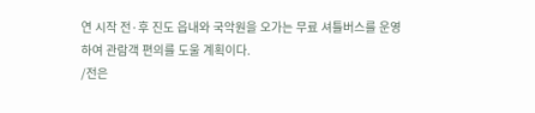연 시작 전·후 진도 읍내와 국악원을 오가는 무료 셔틀버스를 운영하여 관람객 편의를 도울 계획이다.
/전은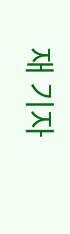재 기자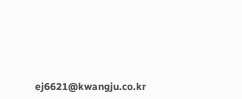ej6621@kwangju.co.kr